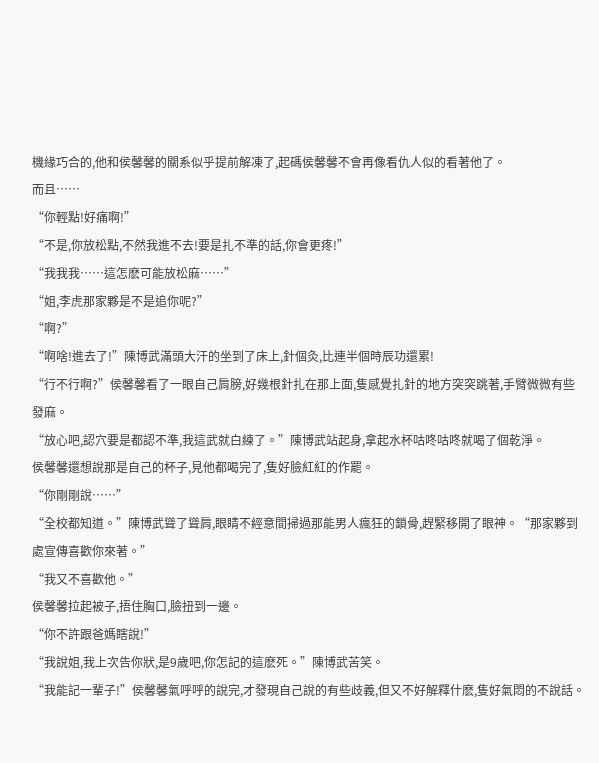機緣巧合的,他和侯馨馨的關系似乎提前解凍了,起碼侯馨馨不會再像看仇人似的看著他了。
而且……
“你輕點!好痛啊!”
“不是,你放松點,不然我進不去!要是扎不準的話,你會更疼!”
“我我我……這怎麽可能放松麻……”
“姐,李虎那家夥是不是追你呢?”
“啊?”
“啊啥!進去了!”陳博武滿頭大汗的坐到了床上,針個灸,比連半個時辰功還累!
“行不行啊?”侯馨馨看了一眼自己肩膀,好幾根針扎在那上面,隻感覺扎針的地方突突跳著,手臂微微有些發麻。
“放心吧,認穴要是都認不準,我這武就白練了。”陳博武站起身,拿起水杯咕咚咕咚就喝了個乾淨。
侯馨馨還想說那是自己的杯子,見他都喝完了,隻好臉紅紅的作罷。
“你剛剛說……”
“全校都知道。”陳博武聳了聳肩,眼睛不經意間掃過那能男人瘋狂的鎖骨,趕緊移開了眼神。“那家夥到處宣傳喜歡你來著。”
“我又不喜歡他。”
侯馨馨拉起被子,捂住胸口,臉扭到一邊。
“你不許跟爸媽瞎說!”
“我說姐,我上次告你狀,是9歲吧,你怎記的這麽死。”陳博武苦笑。
“我能記一輩子!”侯馨馨氣呼呼的說完,才發現自己說的有些歧義,但又不好解釋什麽,隻好氣悶的不說話。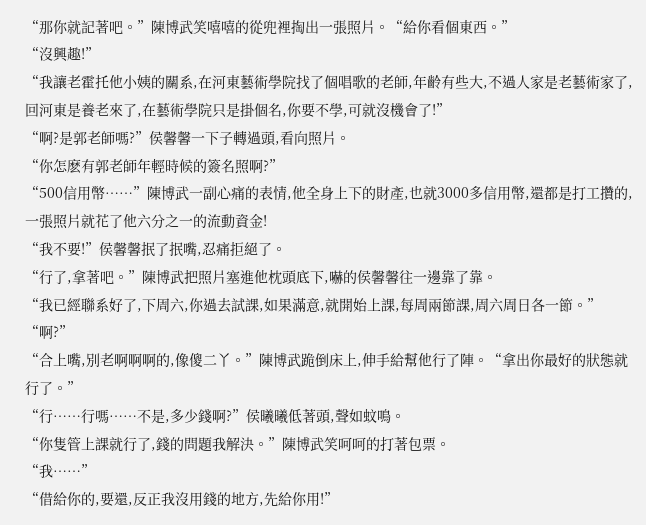“那你就記著吧。”陳博武笑嘻嘻的從兜裡掏出一張照片。“給你看個東西。”
“沒興趣!”
“我讓老霍托他小姨的關系,在河東藝術學院找了個唱歌的老師,年齡有些大,不過人家是老藝術家了,回河東是養老來了,在藝術學院只是掛個名,你要不學,可就沒機會了!”
“啊?是郭老師嗎?”侯馨馨一下子轉過頭,看向照片。
“你怎麽有郭老師年輕時候的簽名照啊?”
“500信用幣……”陳博武一副心痛的表情,他全身上下的財產,也就3000多信用幣,還都是打工攢的,一張照片就花了他六分之一的流動資金!
“我不要!”侯馨馨抿了抿嘴,忍痛拒絕了。
“行了,拿著吧。”陳博武把照片塞進他枕頭底下,嚇的侯馨馨往一邊靠了靠。
“我已經聯系好了,下周六,你過去試課,如果滿意,就開始上課,每周兩節課,周六周日各一節。”
“啊?”
“合上嘴,別老啊啊啊的,像傻二丫。”陳博武跪倒床上,伸手給幫他行了陣。“拿出你最好的狀態就行了。”
“行……行嗎……不是,多少錢啊?”侯曦曦低著頭,聲如蚊鳴。
“你隻管上課就行了,錢的問題我解決。”陳博武笑呵呵的打著包票。
“我……”
“借給你的,要還,反正我沒用錢的地方,先給你用!”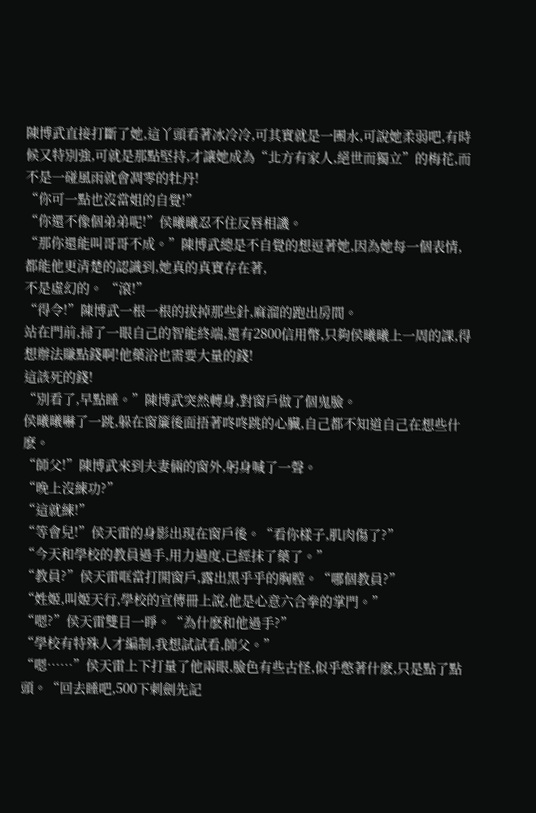陳博武直接打斷了她,這丫頭看著冰冷冷,可其實就是一團水,可說她柔弱吧,有時候又特別強,可就是那點堅持,才讓她成為“北方有家人,絕世而獨立”的梅花,而不是一碰風雨就會凋零的牡丹!
“你可一點也沒當姐的自覺!”
“你還不像個弟弟呢!”侯曦曦忍不住反唇相譏。
“那你還能叫哥哥不成。”陳博武總是不自覺的想逗著她,因為她每一個表情,都能他更清楚的認識到,她真的真實存在著,
不是虛幻的。 “滾!”
“得令!”陳博武一根一根的拔掉那些針,麻溜的跑出房間。
站在門前,掃了一眼自己的智能終端,還有2800信用幣,只夠侯曦曦上一周的課,得想辦法賺點錢啊!他藥浴也需要大量的錢!
這該死的錢!
“別看了,早點睡。”陳博武突然轉身,對窗戶做了個鬼臉。
侯曦曦嚇了一跳,躲在窗簾後面捂著咚咚跳的心臟,自己都不知道自己在想些什麽。
“師父!”陳博武來到夫妻倆的窗外,躬身喊了一聲。
“晚上沒練功?”
“這就練!”
“等會兒!”侯天雷的身影出現在窗戶後。“看你樣子,肌肉傷了?”
“今天和學校的教員過手,用力過度,已經抹了藥了。”
“教員?”侯天雷哐當打開窗戶,露出黑乎乎的胸膛。“哪個教員?”
“姓姬,叫姬天行,學校的宣傳冊上說,他是心意六合拳的掌門。”
“嗯?”侯天雷雙目一睜。“為什麽和他過手?”
“學校有特殊人才編制,我想試試看,師父。”
“嗯……”侯天雷上下打量了他兩眼,臉色有些古怪,似乎憋著什麽,只是點了點頭。“回去睡吧,500下刺劍先記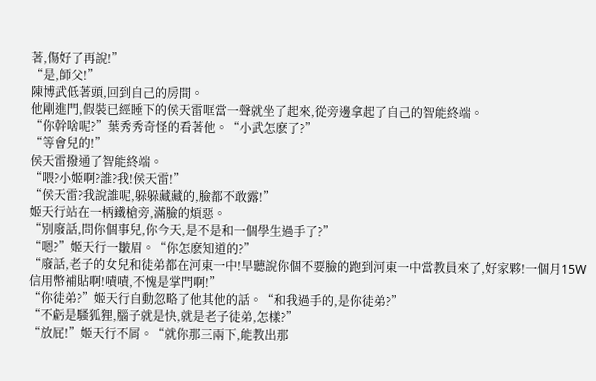著,傷好了再說!”
“是,師父!”
陳博武低著頭,回到自己的房間。
他剛進門,假裝已經睡下的侯天雷哐當一聲就坐了起來,從旁邊拿起了自己的智能終端。
“你幹啥呢?”葉秀秀奇怪的看著他。“小武怎麽了?”
“等會兒的!”
侯天雷撥通了智能終端。
“喂?小姬啊?誰?我!侯天雷!”
“侯天雷?我說誰呢,躲躲藏藏的,臉都不敢露!”
姬天行站在一柄鐵槍旁,滿臉的煩惡。
“別廢話,問你個事兒,你今天,是不是和一個學生過手了?”
“嗯?”姬天行一皺眉。“你怎麽知道的?”
“廢話,老子的女兒和徒弟都在河東一中!早聽說你個不要臉的跑到河東一中當教員來了,好家夥!一個月15W信用幣補貼啊!嘖嘖,不愧是掌門啊!”
“你徒弟?”姬天行自動忽略了他其他的話。“和我過手的,是你徒弟?”
“不虧是騷狐狸,腦子就是快,就是老子徒弟,怎樣?”
“放屁!”姬天行不屑。“就你那三兩下,能教出那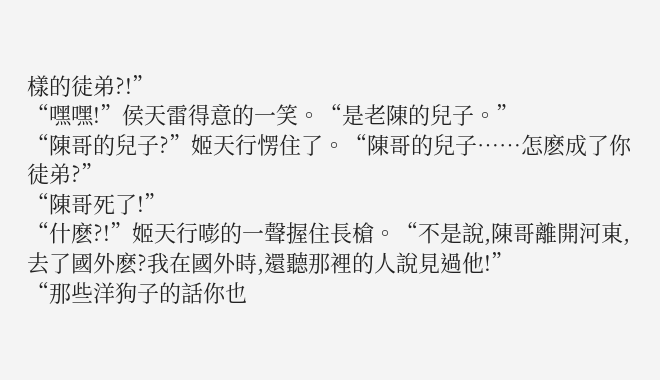樣的徒弟?!”
“嘿嘿!”侯天雷得意的一笑。“是老陳的兒子。”
“陳哥的兒子?”姬天行愣住了。“陳哥的兒子……怎麽成了你徒弟?”
“陳哥死了!”
“什麽?!”姬天行嘭的一聲握住長槍。“不是說,陳哥離開河東,去了國外麽?我在國外時,還聽那裡的人說見過他!”
“那些洋狗子的話你也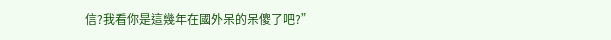信?我看你是這幾年在國外呆的呆傻了吧?”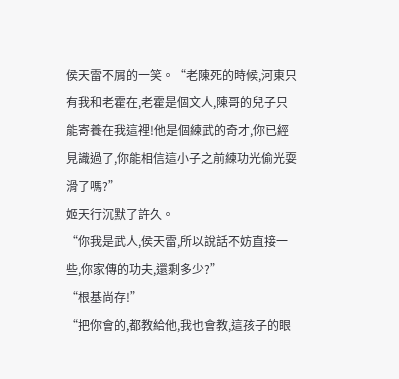侯天雷不屑的一笑。“老陳死的時候,河東只有我和老霍在,老霍是個文人,陳哥的兒子只能寄養在我這裡!他是個練武的奇才,你已經見識過了,你能相信這小子之前練功光偷光耍滑了嗎?”
姬天行沉默了許久。
“你我是武人,侯天雷,所以說話不妨直接一些,你家傳的功夫,還剩多少?”
“根基尚存!”
“把你會的,都教給他,我也會教,這孩子的眼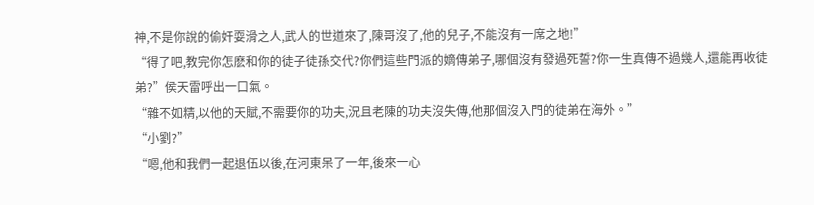神,不是你說的偷奸耍滑之人,武人的世道來了,陳哥沒了,他的兒子,不能沒有一席之地!”
“得了吧,教完你怎麽和你的徒子徒孫交代?你們這些門派的嫡傳弟子,哪個沒有發過死誓?你一生真傳不過幾人,還能再收徒弟?”侯天雷呼出一口氣。
“雜不如精,以他的天賦,不需要你的功夫,況且老陳的功夫沒失傳,他那個沒入門的徒弟在海外。”
“小劉?”
“嗯,他和我們一起退伍以後,在河東呆了一年,後來一心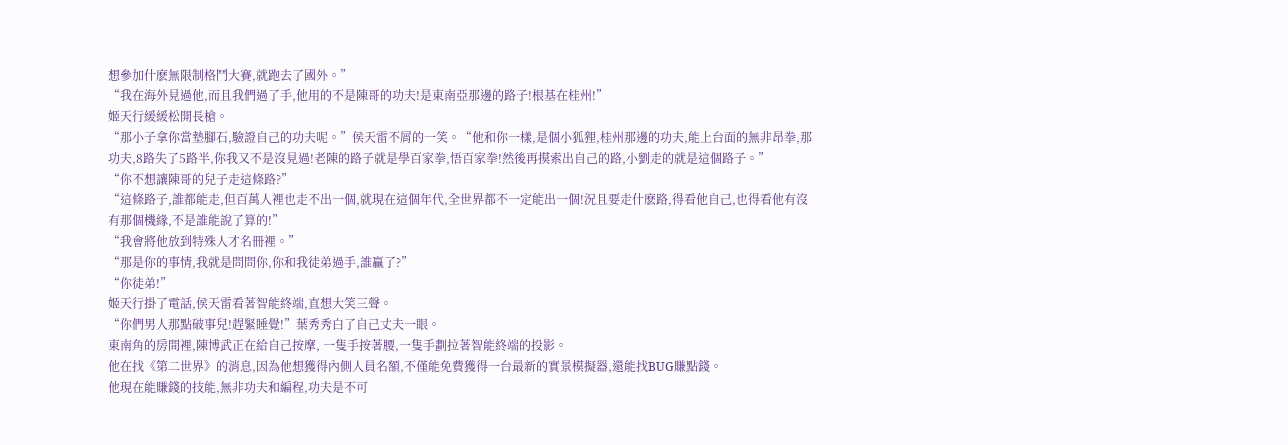想參加什麽無限制格鬥大賽,就跑去了國外。”
“我在海外見過他,而且我們過了手,他用的不是陳哥的功夫!是東南亞那邊的路子!根基在桂州!”
姬天行緩緩松開長槍。
“那小子拿你當墊腳石,驗證自己的功夫呢。”侯天雷不屑的一笑。“他和你一樣,是個小狐狸,桂州那邊的功夫,能上台面的無非昂拳,那功夫,8路失了5路半,你我又不是沒見過!老陳的路子就是學百家拳,悟百家拳!然後再摸索出自己的路,小劉走的就是這個路子。”
“你不想讓陳哥的兒子走這條路?”
“這條路子,誰都能走,但百萬人裡也走不出一個,就現在這個年代,全世界都不一定能出一個!況且要走什麽路,得看他自己,也得看他有沒有那個機緣,不是誰能說了算的!”
“我會將他放到特殊人才名冊裡。”
“那是你的事情,我就是問問你,你和我徒弟過手,誰贏了?”
“你徒弟!”
姬天行掛了電話,侯天雷看著智能終端,直想大笑三聲。
“你們男人那點破事兒!趕緊睡覺!”葉秀秀白了自己丈夫一眼。
東南角的房間裡,陳博武正在給自己按摩, 一隻手按著腰,一隻手劃拉著智能終端的投影。
他在找《第二世界》的消息,因為他想獲得內側人員名額,不僅能免費獲得一台最新的實景模擬器,還能找BUG賺點錢。
他現在能賺錢的技能,無非功夫和編程,功夫是不可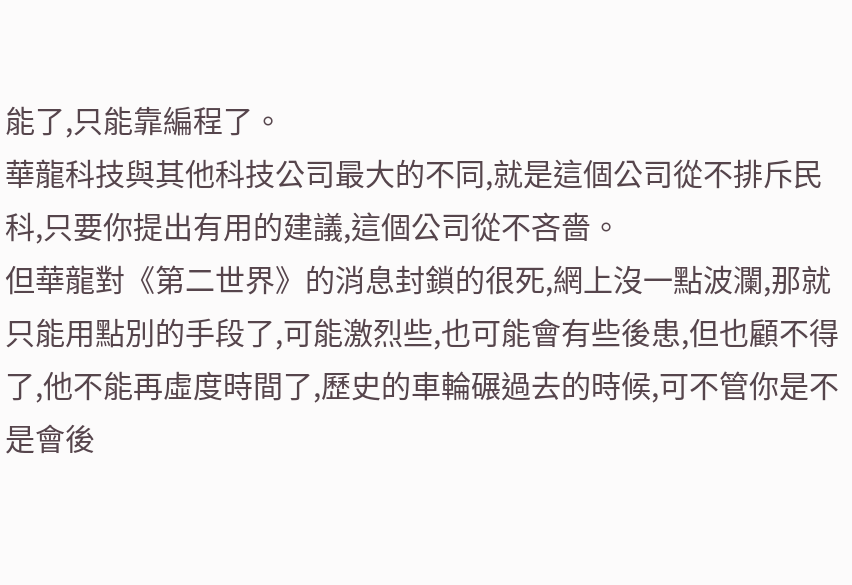能了,只能靠編程了。
華龍科技與其他科技公司最大的不同,就是這個公司從不排斥民科,只要你提出有用的建議,這個公司從不吝嗇。
但華龍對《第二世界》的消息封鎖的很死,網上沒一點波瀾,那就只能用點別的手段了,可能激烈些,也可能會有些後患,但也顧不得了,他不能再虛度時間了,歷史的車輪碾過去的時候,可不管你是不是會後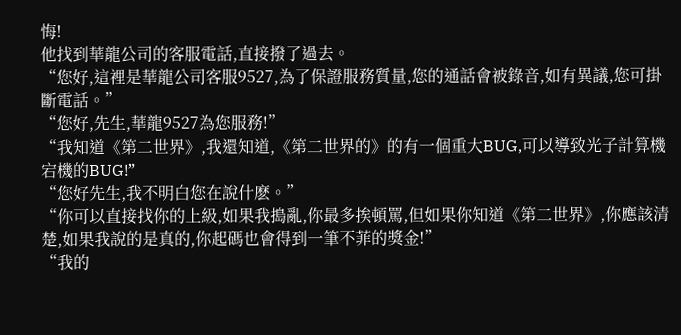悔!
他找到華龍公司的客服電話,直接撥了過去。
“您好,這裡是華龍公司客服9527,為了保證服務質量,您的通話會被錄音,如有異議,您可掛斷電話。”
“您好,先生,華龍9527為您服務!”
“我知道《第二世界》,我還知道,《第二世界的》的有一個重大BUG,可以導致光子計算機宕機的BUG!”
“您好先生,我不明白您在說什麽。”
“你可以直接找你的上級,如果我搗亂,你最多挨頓罵,但如果你知道《第二世界》,你應該清楚,如果我說的是真的,你起碼也會得到一筆不菲的獎金!”
“我的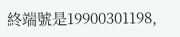終端號是19900301198,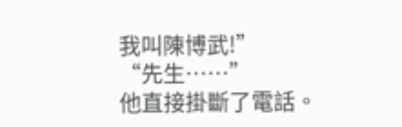我叫陳博武!”
“先生……”
他直接掛斷了電話。